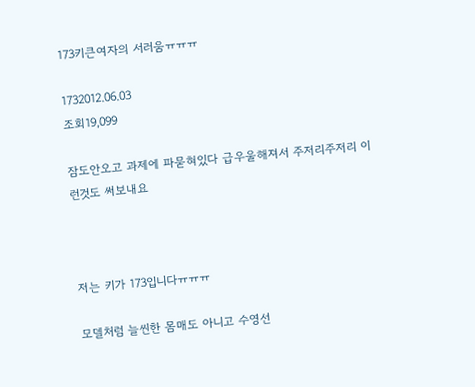173키큰여자의 서러움ㅠㅠㅠ

1732012.06.03
조회19,099

잠도안오고 과제에 파묻혀있다 급우울해져서 주저리주저리 이런것도 써보내요



저는 키가 173입니다ㅠㅠㅠ

모델처럼 늘씬한 몸매도 아니고 수영선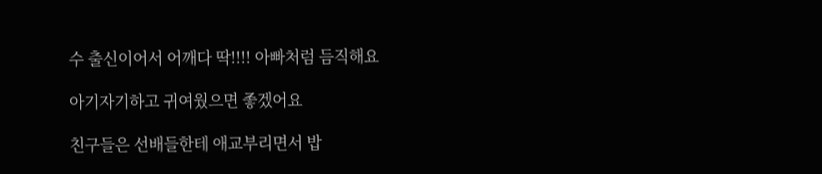수 출신이어서 어깨다 딱!!!! 아빠처럼 듬직해요

아기자기하고 귀여웠으면 좋겠어요

친구들은 선배들한테 애교부리면서 밥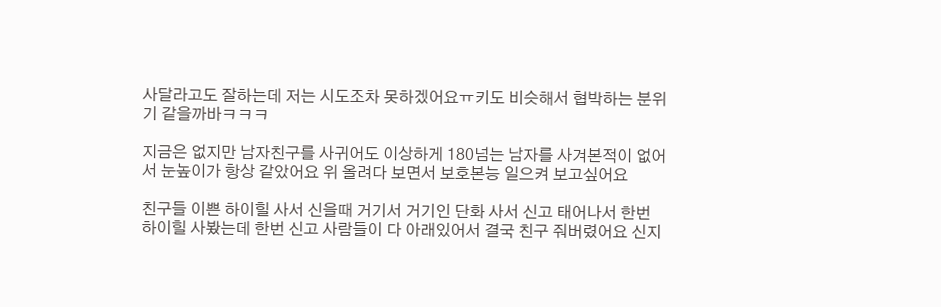사달라고도 잘하는데 저는 시도조차 못하겠어요ㅠ키도 비슷해서 협박하는 분위기 같을까바ㅋㅋㅋ

지금은 없지만 남자친구를 사귀어도 이상하게 180넘는 남자를 사겨본적이 없어서 눈높이가 항상 같았어요 위 올려다 보면서 보호본능 일으켜 보고싶어요

친구들 이쁜 하이힐 사서 신을때 거기서 거기인 단화 사서 신고 태어나서 한번 하이힐 사봤는데 한번 신고 사람들이 다 아래있어서 결국 친구 줘버렸어요 신지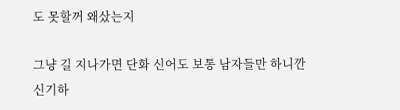도 못할꺼 왜샀는지

그냥 길 지나가면 단화 신어도 보통 남자들만 하니깐 신기하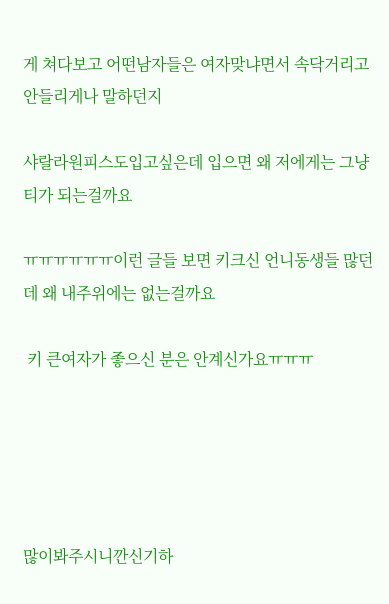게 쳐다보고 어떤남자들은 여자맞냐면서 속닥거리고 안들리게나 말하던지

샤랄라원피스도입고싶은데 입으면 왜 저에게는 그냥 티가 되는걸까요

ㅠㅠㅠㅠㅠㅠ이런 글들 보면 키크신 언니동생들 많던데 왜 내주위에는 없는걸까요

 키 큰여자가 좋으신 분은 안계신가요ㅠㅠㅠ





많이봐주시니깐신기하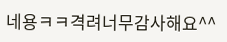네용ㅋㅋ격려너무감사해요^^